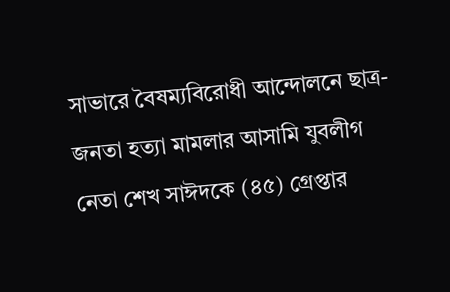সাভারে বৈষম্যবিরোধী আন্দোলনে ছাত্র-জনতা হত্যা মামলার আসামি যুবলীগ নেতা শেখ সাঈদকে (৪৫) গ্রেপ্তার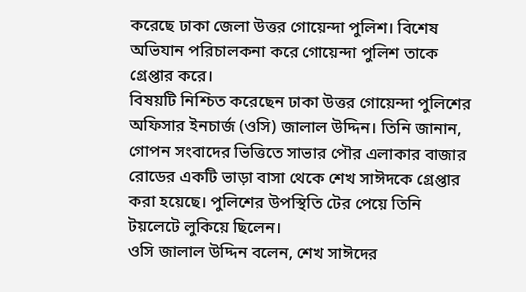করেছে ঢাকা জেলা উত্তর গোয়েন্দা পুলিশ। বিশেষ অভিযান পরিচালকনা করে গোয়েন্দা পুলিশ তাকে গ্রেপ্তার করে।
বিষয়টি নিশ্চিত করেছেন ঢাকা উত্তর গোয়েন্দা পুলিশের অফিসার ইনচার্জ (ওসি) জালাল উদ্দিন। তিনি জানান, গোপন সংবাদের ভিত্তিতে সাভার পৌর এলাকার বাজার রোডের একটি ভাড়া বাসা থেকে শেখ সাঈদকে গ্রেপ্তার করা হয়েছে। পুলিশের উপস্থিতি টের পেয়ে তিনি টয়লেটে লুকিয়ে ছিলেন।
ওসি জালাল উদ্দিন বলেন, শেখ সাঈদের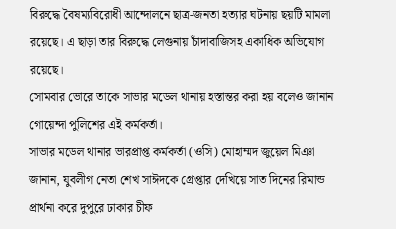বিরুদ্ধে বৈষম্যবিরোধী আন্দোলনে ছাত্র-জনতা হত্যার ঘটনায় ছয়টি মামলা রয়েছে। এ ছাড়া তার বিরুদ্ধে লেগুনায় চাঁদাবাজিসহ একাধিক অভিযোগ রয়েছে।
সোমবার ভোরে তাকে সাভার মডেল থানায় হস্তান্তর করা হয় বলেও জানান গোয়েন্দা পুলিশের এই কর্মকর্তা।
সাভার মডেল থানার ভারপ্রাপ্ত কর্মকর্তা (ওসি) মোহাম্মদ জুয়েল মিঞা জানান, যুবলীগ নেতা শেখ সাঈদকে গ্রেপ্তার দেখিয়ে সাত দিনের রিমান্ড প্রার্থনা করে দুপুরে ঢাকার চীফ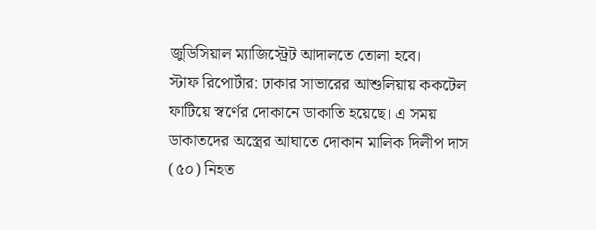জুডিসিয়াল ম্যাজিস্ট্রেট আদালতে তোলা হবে।
স্টাফ রিপোর্টার: ঢাকার সাভারের আশুলিয়ায় ককটেল ফাটিয়ে স্বর্ণের দোকানে ডাকাতি হয়েছে। এ সময় ডাকাতদের অস্ত্রের আঘাতে দোকান মালিক দিলীপ দাস (৫০) নিহত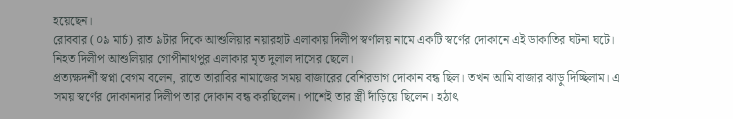হয়েছেন।
রোববার (০৯ মার্চ) রাত ৯টার দিকে আশুলিয়ার নয়ারহাট এলাকায় দিলীপ স্বর্ণালয় নামে একটি স্বর্ণের দোকানে এই ডাকাতির ঘটনা ঘটে।
নিহত দিলীপ আশুলিয়ার গোপীনাথপুর এলাকার মৃত দুলাল দাসের ছেলে।
প্রত্যক্ষদর্শী স্বপ্না বেগম বলেন, রাতে তারাবির নামাজের সময় বাজারের বেশিরভাগ দোকান বন্ধ ছিল। তখন আমি বাজার ঝাড়ু দিচ্ছিলাম। এ সময় স্বর্ণের দোকানদার দিলীপ তার দোকান বন্ধ করছিলেন। পাশেই তার স্ত্রী দাঁড়িয়ে ছিলেন। হঠাৎ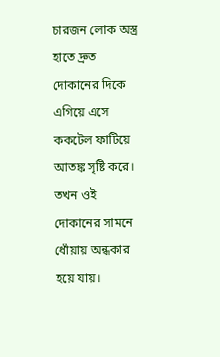চারজন লোক অস্ত্র হাতে দ্রুত দোকানের দিকে এগিয়ে এসে ককটেল ফাটিয়ে আতঙ্ক সৃষ্টি করে। তখন ওই দোকানের সামনে ধোঁয়ায় অন্ধকার হয়ে যায়।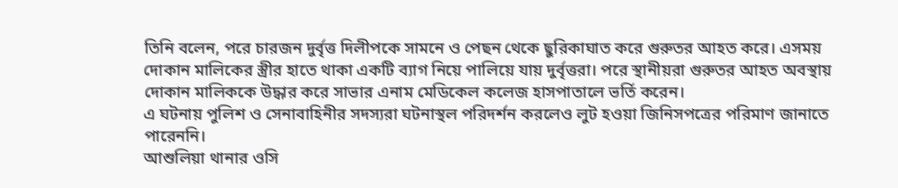তিনি বলেন, পরে চারজন দুর্বৃত্ত দিলীপকে সামনে ও পেছন থেকে ছুরিকাঘাত করে গুরুতর আহত করে। এসময় দোকান মালিকের স্ত্রীর হাতে থাকা একটি ব্যাগ নিয়ে পালিয়ে যায় দুর্বৃত্তরা। পরে স্থানীয়রা গুরুতর আহত অবস্থায় দোকান মালিককে উদ্ধার করে সাভার এনাম মেডিকেল কলেজ হাসপাতালে ভর্তি করেন।
এ ঘটনায় পুলিশ ও সেনাবাহিনীর সদস্যরা ঘটনাস্থল পরিদর্শন করলেও লুট হওয়া জিনিসপত্রের পরিমাণ জানাতে পারেননি।
আশুলিয়া থানার ওসি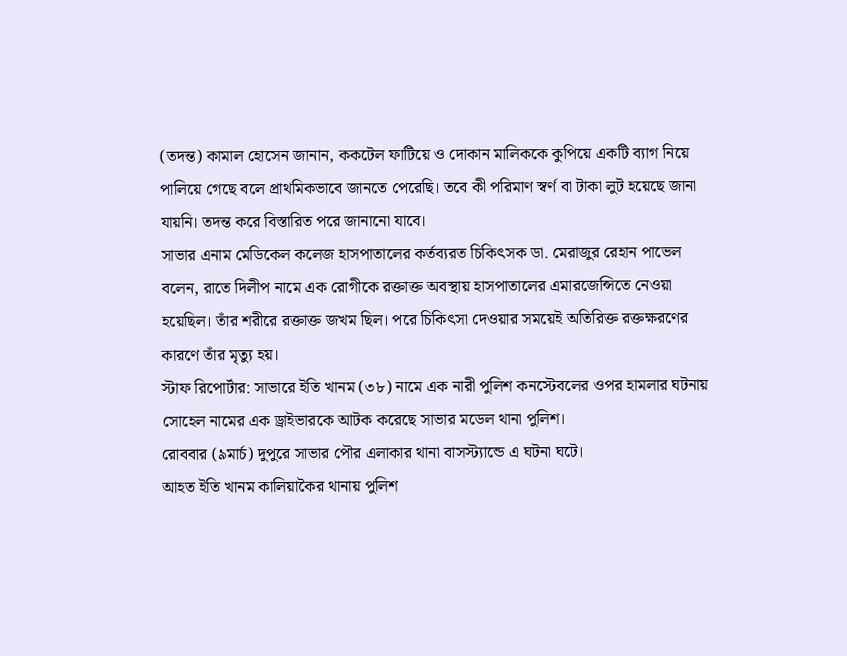(তদন্ত) কামাল হোসেন জানান, ককটেল ফাটিয়ে ও দোকান মালিককে কুপিয়ে একটি ব্যাগ নিয়ে পালিয়ে গেছে বলে প্রাথমিকভাবে জানতে পেরেছি। তবে কী পরিমাণ স্বর্ণ বা টাকা লুট হয়েছে জানা যায়নি। তদন্ত করে বিস্তারিত পরে জানানো যাবে।
সাভার এনাম মেডিকেল কলেজ হাসপাতালের কর্তব্যরত চিকিৎসক ডা. মেরাজুর রেহান পাভেল বলেন, রাতে দিলীপ নামে এক রোগীকে রক্তাক্ত অবস্থায় হাসপাতালের এমারজেন্সিতে নেওয়া হয়েছিল। তাঁর শরীরে রক্তাক্ত জখম ছিল। পরে চিকিৎসা দেওয়ার সময়েই অতিরিক্ত রক্তক্ষরণের কারণে তাঁর মৃত্যু হয়।
স্টাফ রিপোর্টার: সাভারে ইতি খানম (৩৮) নামে এক নারী পুলিশ কনস্টেবলের ওপর হামলার ঘটনায় সোহেল নামের এক ড্রাইভারকে আটক করেছে সাভার মডেল থানা পুলিশ।
রোববার (৯মার্চ) দুপুরে সাভার পৌর এলাকার থানা বাসস্ট্যান্ডে এ ঘটনা ঘটে।
আহত ইতি খানম কালিয়াকৈর থানায় পুলিশ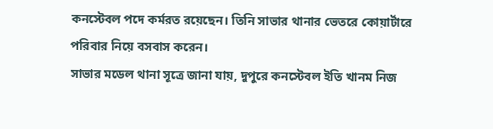কনস্টেবল পদে কর্মরত রয়েছেন। তিনি সাভার থানার ভেতরে কোয়ার্টারে পরিবার নিয়ে বসবাস করেন।
সাভার মডেল থানা সূত্রে জানা যায়, দুপুরে কনস্টেবল ইতি খানম নিজ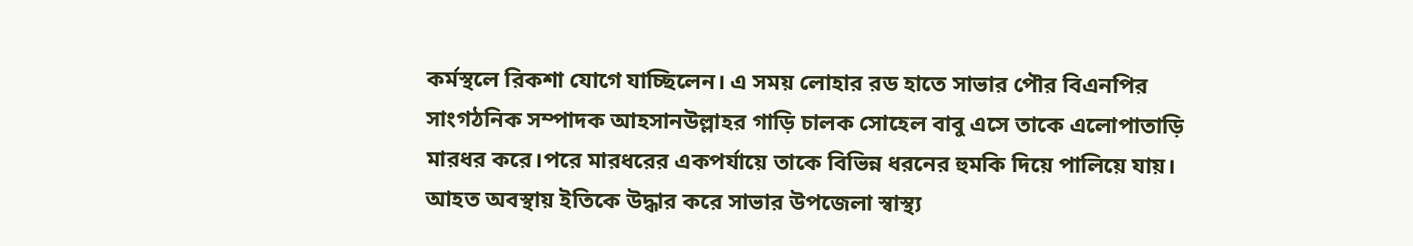কর্মস্থলে রিকশা যোগে যাচ্ছিলেন। এ সময় লোহার রড হাতে সাভার পৌর বিএনপির সাংগঠনিক সম্পাদক আহসানউল্লাহর গাড়ি চালক সোহেল বাবু এসে তাকে এলোপাতাড়ি মারধর করে।পরে মারধরের একপর্যায়ে তাকে বিভিন্ন ধরনের হুমকি দিয়ে পালিয়ে যায়। আহত অবস্থায় ইতিকে উদ্ধার করে সাভার উপজেলা স্বাস্থ্য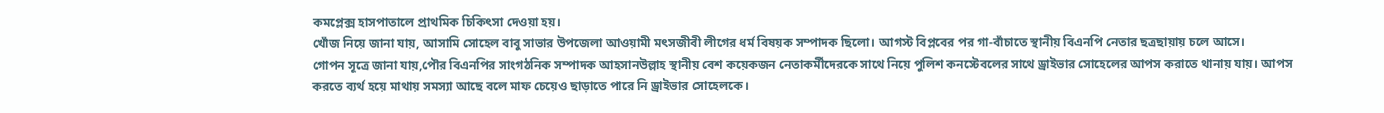কমপ্লেক্স হাসপাতালে প্রাথমিক চিকিৎসা দেওয়া হয়।
খোঁজ নিয়ে জানা যায়, আসামি সোহেল বাবু সাভার উপজেলা আওয়ামী মৎসজীবী লীগের ধর্ম বিষয়ক সম্পাদক ছিলো। আগস্ট বিপ্লবের পর গা-বাঁচাতে স্থানীয় বিএনপি নেতার ছত্রছায়ায় চলে আসে।
গোপন সূত্রে জানা যায়,পৌর বিএনপির সাংগঠনিক সম্পাদক আহসানউল্লাহ স্থানীয় বেশ কয়েকজন নেতাকর্মীদেরকে সাথে নিয়ে পুলিশ কনস্টেবলের সাথে ড্রাইভার সোহেলের আপস করাতে থানায় যায়। আপস করতে ব্যর্থ হয়ে মাথায় সমস্যা আছে বলে মাফ চেয়েও ছাড়াতে পারে নি ড্রাইভার সোহেলকে।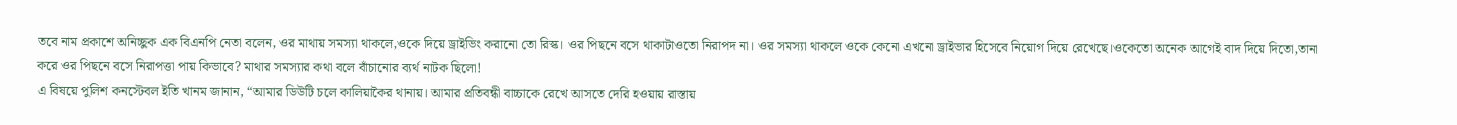তবে নাম প্রকাশে অনিচ্ছুক এক বিএনপি নেতা বলেন, ওর মাথায় সমস্যা থাকলে,ওকে দিয়ে ড্রাইভিং করানো তো রিস্ক। ওর পিছনে বসে থাকাটাওতো নিরাপদ না। ওর সমস্যা থাকলে ওকে কেনো এখনো ড্রাইভার হিসেবে নিয়োগ দিয়ে রেখেছে।ওকেতো অনেক আগেই বাদ দিয়ে দিতো,তানা করে ওর পিছনে বসে নিরাপত্তা পায় কিভাবে? মাথার সমস্যার কথা বলে বাঁচানোর ব্যর্থ নাটক ছিলো!
এ বিষয়ে পুলিশ কনস্টেবল ইতি খানম জানান, “আমার ডিউটি চলে কালিয়াকৈর থানায়। আমার প্রতিবন্ধী বাচ্চাকে রেখে আসতে দেরি হওয়ায় রাস্তায়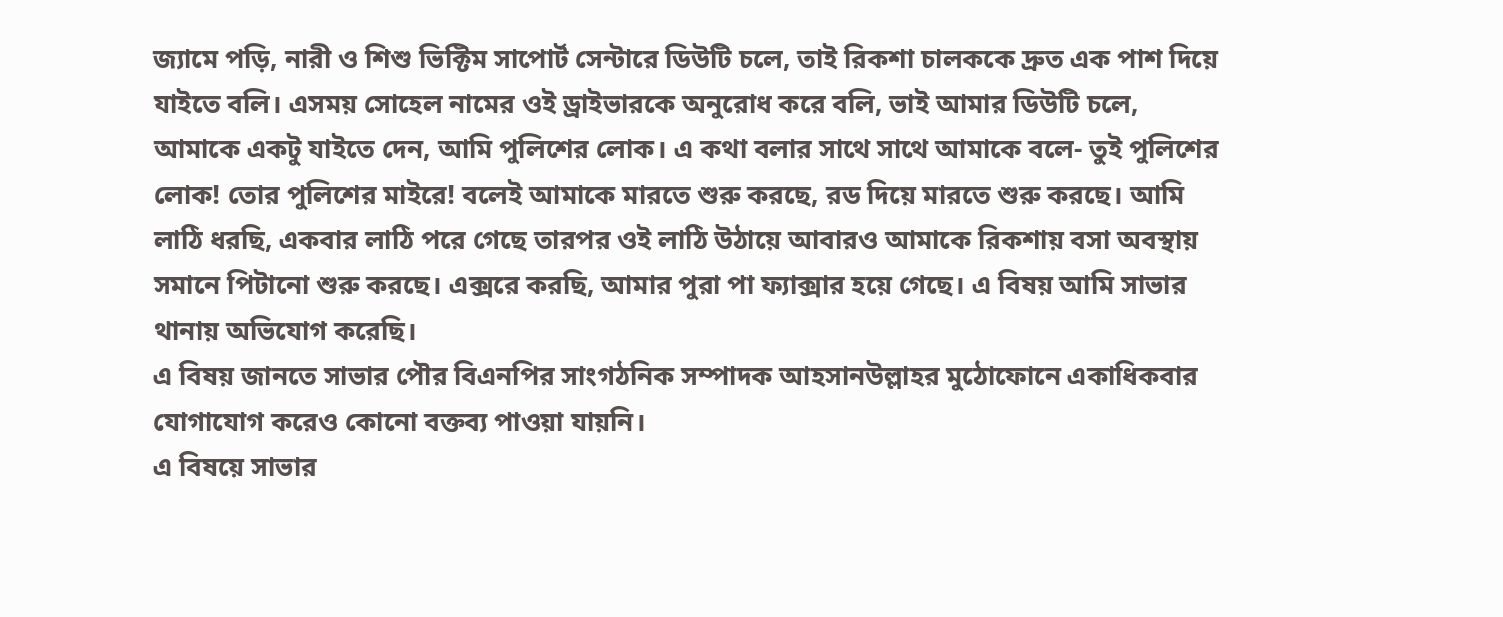জ্যামে পড়ি, নারী ও শিশু ভিক্টিম সাপোর্ট সেন্টারে ডিউটি চলে, তাই রিকশা চালককে দ্রুত এক পাশ দিয়ে যাইতে বলি। এসময় সোহেল নামের ওই ড্রাইভারকে অনুরোধ করে বলি, ভাই আমার ডিউটি চলে, আমাকে একটু যাইতে দেন, আমি পুলিশের লোক। এ কথা বলার সাথে সাথে আমাকে বলে- তুই পুলিশের লোক! তোর পুলিশের মাইরে! বলেই আমাকে মারতে শুরু করছে, রড দিয়ে মারতে শুরু করছে। আমি লাঠি ধরছি, একবার লাঠি পরে গেছে তারপর ওই লাঠি উঠায়ে আবারও আমাকে রিকশায় বসা অবস্থায় সমানে পিটানো শুরু করছে। এক্সরে করছি, আমার পুরা পা ফ্যাক্সার হয়ে গেছে। এ বিষয় আমি সাভার থানায় অভিযোগ করেছি।
এ বিষয় জানতে সাভার পৌর বিএনপির সাংগঠনিক সম্পাদক আহসানউল্লাহর মুঠোফোনে একাধিকবার যোগাযোগ করেও কোনো বক্তব্য পাওয়া যায়নি।
এ বিষয়ে সাভার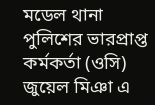মডেল থানা পুলিশের ভারপ্রাপ্ত কর্মকর্তা (ওসি) জুয়েল মিঞা এ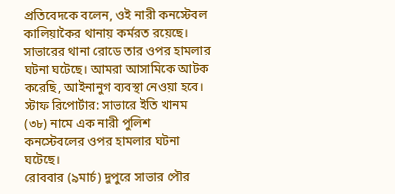প্রতিবেদকে বলেন, ওই নারী কনস্টেবল কালিয়াকৈর থানায় কর্মরত রয়েছে। সাভারের থানা রোডে তার ওপর হামলার ঘটনা ঘটেছে। আমরা আসামিকে আটক করেছি, আইনানুগ ব্যবস্থা নেওয়া হবে।
স্টাফ রিপোর্টার: সাভারে ইতি খানম (৩৮) নামে এক নারী পুলিশ কনস্টেবলের ওপর হামলার ঘটনা ঘটেছে।
রোববার (৯মার্চ) দুপুরে সাভার পৌর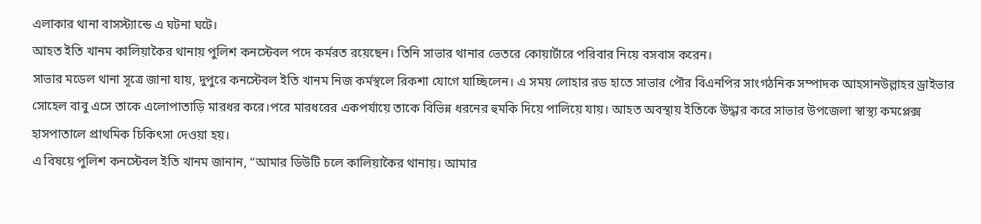এলাকার থানা বাসস্ট্যান্ডে এ ঘটনা ঘটে।
আহত ইতি খানম কালিয়াকৈর থানায় পুলিশ কনস্টেবল পদে কর্মরত রয়েছেন। তিনি সাভার থানার ভেতরে কোয়ার্টারে পরিবার নিয়ে বসবাস করেন।
সাভার মডেল থানা সূত্রে জানা যায়, দুপুরে কনস্টেবল ইতি খানম নিজ কর্মস্থলে রিকশা যোগে যাচ্ছিলেন। এ সময় লোহার রড হাতে সাভার পৌর বিএনপির সাংগঠনিক সম্পাদক আহসানউল্লাহর ড্রাইভার সোহেল বাবু এসে তাকে এলোপাতাড়ি মারধর করে।পরে মারধরের একপর্যায়ে তাকে বিভিন্ন ধরনের হুমকি দিয়ে পালিয়ে যায়। আহত অবস্থায় ইতিকে উদ্ধার করে সাভার উপজেলা স্বাস্থ্য কমপ্লেক্স হাসপাতালে প্রাথমিক চিকিৎসা দেওয়া হয়।
এ বিষয়ে পুলিশ কনস্টেবল ইতি খানম জানান, “আমার ডিউটি চলে কালিয়াকৈর থানায়। আমার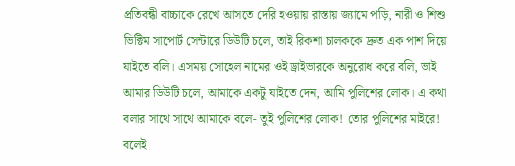প্রতিবন্ধী বাচ্চাকে রেখে আসতে দেরি হওয়ায় রাস্তায় জ্যামে পড়ি, নারী ও শিশু ভিক্টিম সাপোর্ট সেন্টারে ডিউটি চলে, তাই রিকশা চালককে দ্রুত এক পাশ দিয়ে যাইতে বলি। এসময় সোহেল নামের ওই ড্রাইভারকে অনুরোধ করে বলি, ভাই আমার ডিউটি চলে, আমাকে একটু যাইতে দেন, আমি পুলিশের লোক। এ কথা বলার সাথে সাথে আমাকে বলে- তুই পুলিশের লোক! তোর পুলিশের মাইরে! বলেই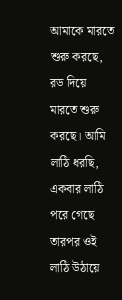আমাকে মারতে শুরু করছে, রড দিয়ে মারতে শুরু করছে। আমি লাঠি ধরছি, একবার লাঠি পরে গেছে তারপর ওই লাঠি উঠায়ে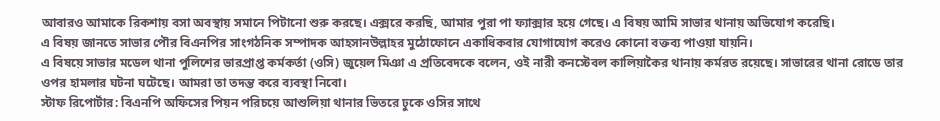আবারও আমাকে রিকশায় বসা অবস্থায় সমানে পিটানো শুরু করছে। এক্সরে করছি, আমার পুরা পা ফ্যাক্সার হয়ে গেছে। এ বিষয় আমি সাভার থানায় অভিযোগ করেছি।
এ বিষয় জানতে সাভার পৌর বিএনপির সাংগঠনিক সম্পাদক আহসানউল্লাহর মুঠোফোনে একাধিকবার যোগাযোগ করেও কোনো বক্তব্য পাওয়া যায়নি।
এ বিষয়ে সাভার মডেল থানা পুলিশের ভারপ্রাপ্ত কর্মকর্তা (ওসি) জুয়েল মিঞা এ প্রতিবেদকে বলেন, ওই নারী কনস্টেবল কালিয়াকৈর থানায় কর্মরত রয়েছে। সাভারের থানা রোডে তার ওপর হামলার ঘটনা ঘটেছে। আমরা তা তদন্ত করে ব্যবস্থা নিবো।
স্টাফ রিপোর্টার: বিএনপি অফিসের পিয়ন পরিচয়ে আশুলিয়া থানার ভিতরে ঢুকে ওসির সাথে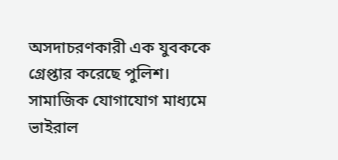অসদাচরণকারী এক যুবককে গ্রেপ্তার করেছে পুলিশ। সামাজিক যোগাযোগ মাধ্যমে ভাইরাল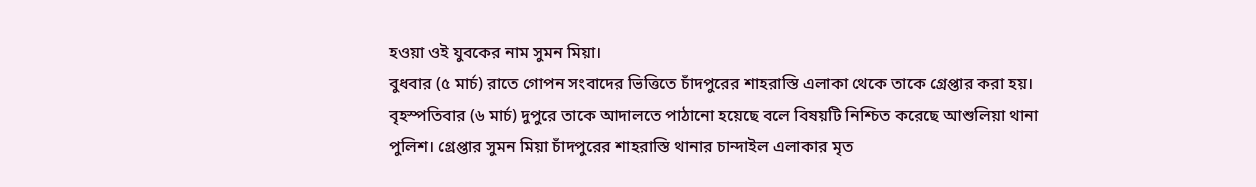হওয়া ওই যুবকের নাম সুমন মিয়া।
বুধবার (৫ মার্চ) রাতে গোপন সংবাদের ভিত্তিতে চাঁদপুরের শাহরাস্তি এলাকা থেকে তাকে গ্রেপ্তার করা হয়।
বৃহস্পতিবার (৬ মার্চ) দুপুরে তাকে আদালতে পাঠানো হয়েছে বলে বিষয়টি নিশ্চিত করেছে আশুলিয়া থানা পুলিশ। গ্রেপ্তার সুমন মিয়া চাঁদপুরের শাহরাস্তি থানার চান্দাইল এলাকার মৃত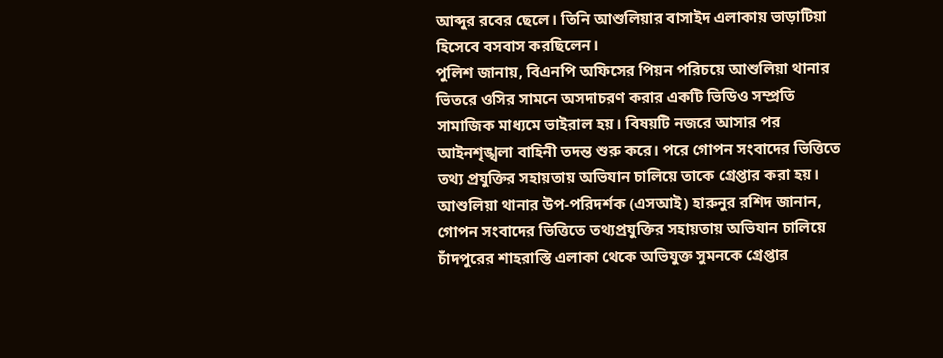আব্দুর রবের ছেলে। তিনি আশুলিয়ার বাসাইদ এলাকায় ভাড়াটিয়া হিসেবে বসবাস করছিলেন।
পুলিশ জানায়, বিএনপি অফিসের পিয়ন পরিচয়ে আশুলিয়া থানার ভিতরে ওসির সামনে অসদাচরণ করার একটি ভিডিও সম্প্রতি সামাজিক মাধ্যমে ভাইরাল হয়। বিষয়টি নজরে আসার পর আইনশৃঙ্খলা বাহিনী তদন্ত শুরু করে। পরে গোপন সংবাদের ভিত্তিতে তথ্য প্রযুক্তির সহায়তায় অভিযান চালিয়ে তাকে গ্রেপ্তার করা হয়।
আশুলিয়া থানার উপ-পরিদর্শক (এসআই) হারুনুর রশিদ জানান, গোপন সংবাদের ভিত্তিতে তথ্যপ্রযুক্তির সহায়তায় অভিযান চালিয়ে চাঁদপুরের শাহরাস্তি এলাকা থেকে অভিযুক্ত সুমনকে গ্রেপ্তার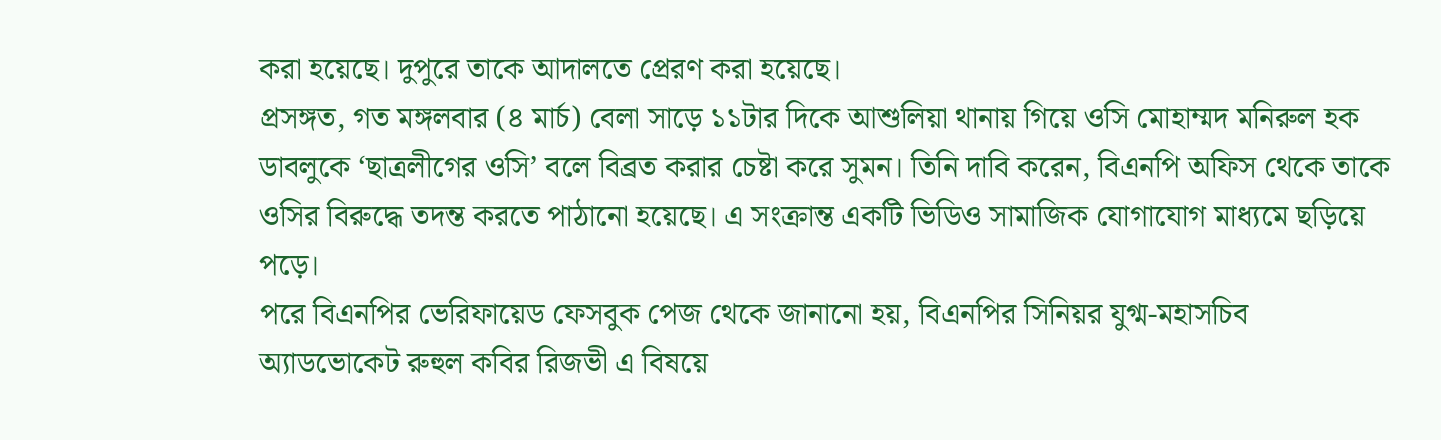করা হয়েছে। দুপুরে তাকে আদালতে প্রেরণ করা হয়েছে।
প্রসঙ্গত, গত মঙ্গলবার (৪ মার্চ) বেলা সাড়ে ১১টার দিকে আশুলিয়া থানায় গিয়ে ওসি মোহাম্মদ মনিরুল হক ডাবলুকে ‘ছাত্রলীগের ওসি’ বলে বিব্রত করার চেষ্টা করে সুমন। তিনি দাবি করেন, বিএনপি অফিস থেকে তাকে ওসির বিরুদ্ধে তদন্ত করতে পাঠানো হয়েছে। এ সংক্রান্ত একটি ভিডিও সামাজিক যোগাযোগ মাধ্যমে ছড়িয়ে পড়ে।
পরে বিএনপির ভেরিফায়েড ফেসবুক পেজ থেকে জানানো হয়, বিএনপির সিনিয়র যুগ্ম-মহাসচিব অ্যাডভোকেট রুহুল কবির রিজভী এ বিষয়ে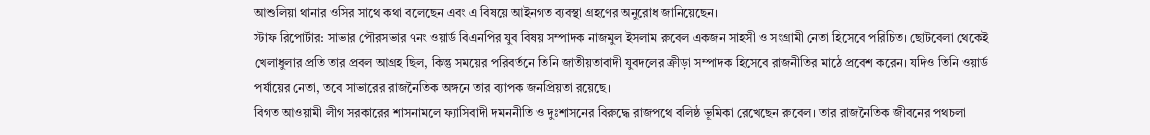আশুলিয়া থানার ওসির সাথে কথা বলেছেন এবং এ বিষয়ে আইনগত ব্যবস্থা গ্রহণের অনুরোধ জানিয়েছেন।
স্টাফ রিপোর্টার: সাভার পৌরসভার ৭নং ওয়ার্ড বিএনপির যুব বিষয় সম্পাদক নাজমুল ইসলাম রুবেল একজন সাহসী ও সংগ্রামী নেতা হিসেবে পরিচিত। ছোটবেলা থেকেই খেলাধুলার প্রতি তার প্রবল আগ্রহ ছিল, কিন্তু সময়ের পরিবর্তনে তিনি জাতীয়তাবাদী যুবদলের ক্রীড়া সম্পাদক হিসেবে রাজনীতির মাঠে প্রবেশ করেন। যদিও তিনি ওয়ার্ড পর্যায়ের নেতা, তবে সাভারের রাজনৈতিক অঙ্গনে তার ব্যাপক জনপ্রিয়তা রয়েছে।
বিগত আওয়ামী লীগ সরকারের শাসনামলে ফ্যাসিবাদী দমননীতি ও দুঃশাসনের বিরুদ্ধে রাজপথে বলিষ্ঠ ভূমিকা রেখেছেন রুবেল। তার রাজনৈতিক জীবনের পথচলা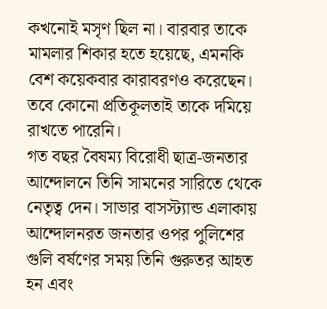কখনোই মসৃণ ছিল না। বারবার তাকে মামলার শিকার হতে হয়েছে, এমনকি বেশ কয়েকবার কারাবরণও করেছেন। তবে কোনো প্রতিকূলতাই তাকে দমিয়ে রাখতে পারেনি।
গত বছর বৈষম্য বিরোধী ছাত্র-জনতার আন্দোলনে তিনি সামনের সারিতে থেকে নেতৃত্ব দেন। সাভার বাসস্ট্যান্ড এলাকায় আন্দোলনরত জনতার ওপর পুলিশের গুলি বর্ষণের সময় তিনি গুরুতর আহত হন এবং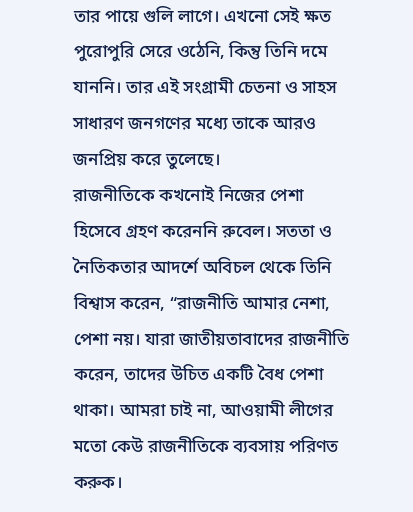তার পায়ে গুলি লাগে। এখনো সেই ক্ষত পুরোপুরি সেরে ওঠেনি, কিন্তু তিনি দমে যাননি। তার এই সংগ্রামী চেতনা ও সাহস সাধারণ জনগণের মধ্যে তাকে আরও জনপ্রিয় করে তুলেছে।
রাজনীতিকে কখনোই নিজের পেশা হিসেবে গ্রহণ করেননি রুবেল। সততা ও নৈতিকতার আদর্শে অবিচল থেকে তিনি বিশ্বাস করেন, “রাজনীতি আমার নেশা, পেশা নয়। যারা জাতীয়তাবাদের রাজনীতি করেন, তাদের উচিত একটি বৈধ পেশা থাকা। আমরা চাই না, আওয়ামী লীগের মতো কেউ রাজনীতিকে ব্যবসায় পরিণত করুক।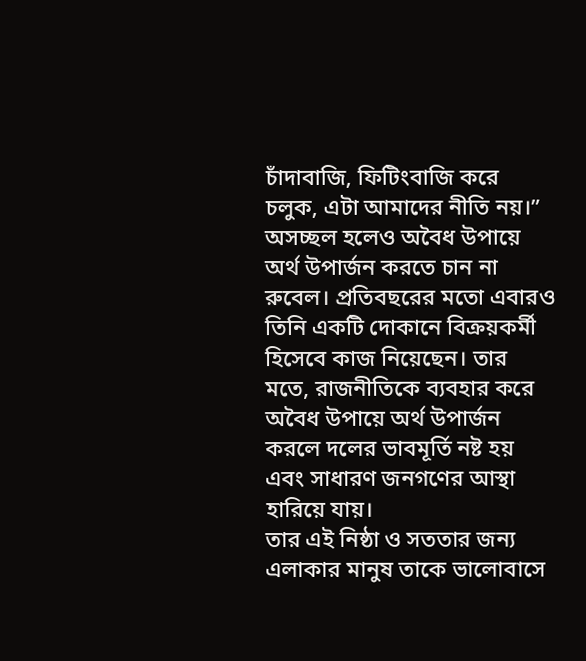চাঁদাবাজি, ফিটিংবাজি করে চলুক, এটা আমাদের নীতি নয়।”
অসচ্ছল হলেও অবৈধ উপায়ে অর্থ উপার্জন করতে চান না রুবেল। প্রতিবছরের মতো এবারও তিনি একটি দোকানে বিক্রয়কর্মী হিসেবে কাজ নিয়েছেন। তার মতে, রাজনীতিকে ব্যবহার করে অবৈধ উপায়ে অর্থ উপার্জন করলে দলের ভাবমূর্তি নষ্ট হয় এবং সাধারণ জনগণের আস্থা হারিয়ে যায়।
তার এই নিষ্ঠা ও সততার জন্য এলাকার মানুষ তাকে ভালোবাসে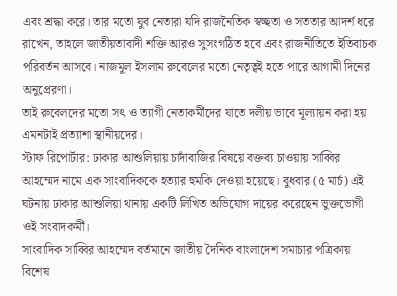এবং শ্রদ্ধা করে। তার মতো যুব নেতারা যদি রাজনৈতিক স্বচ্ছতা ও সততার আদর্শ ধরে রাখেন, তাহলে জাতীয়তাবাদী শক্তি আরও সুসংগঠিত হবে এবং রাজনীতিতে ইতিবাচক পরিবর্তন আসবে। নাজমুল ইসলাম রুবেলের মতো নেতৃত্বই হতে পারে আগামী দিনের অনুপ্রেরণা।
তাই রুবেলদের মতো সৎ ও ত্যাগী নেতাকর্মীদের যাতে দলীয় ভাবে মূল্যায়ন করা হয় এমনটাই প্রত্যাশা স্থানীয়দের।
স্টাফ রিপোর্টার: ঢাকার আশুলিয়ায় চাদাঁবাজির বিষয়ে বক্তব্য চাওয়ায় সাব্বির আহম্মেদ নামে এক সাংবাদিককে হত্যার হুমকি দেওয়া হয়েছে। বুধবার (৫ মার্চ) এই ঘটনায় ঢাকার আশুলিয়া থানায় একটি লিখিত অভিযোগ দায়ের করেছেন ভুক্তভোগী ওই সংবাদকর্মী।
সাংবাদিক সাব্বির আহম্মেদ বর্তমানে জাতীয় দৈনিক বাংলাদেশ সমাচার পত্রিকায় বিশেষ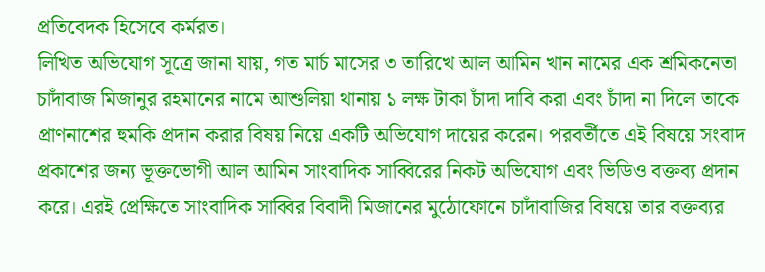প্রতিবেদক হিসেবে কর্মরত।
লিখিত অভিযোগ সূত্রে জানা যায়, গত মার্চ মাসের ৩ তারিখে আল আমিন খান নামের এক শ্রমিকনেতা চাদাঁবাজ মিজানুর রহমানের নামে আশুলিয়া থানায় ১ লক্ষ টাকা চাঁদা দাবি করা এবং চাঁদা না দিলে তাকে প্রাণনাশের হুমকি প্রদান করার বিষয় নিয়ে একটি অভিযোগ দায়ের করেন। পরবর্তীতে এই বিষয়ে সংবাদ প্রকাশের জন্য ভূক্তভোগী আল আমিন সাংবাদিক সাব্বিরের নিকট অভিযোগ এবং ভিডিও বক্তব্য প্রদান করে। এরই প্রেক্ষিতে সাংবাদিক সাব্বির বিবাদী মিজানের মুঠোফোনে চাদাঁবাজির বিষয়ে তার বক্তব্যর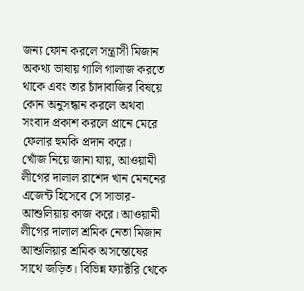জন্য ফোন করলে সন্ত্রাসী মিজান অকথ্য ভাষায় গালি গালাজ করতে থাকে এবং তার চাঁদাবাজির বিষয়ে কোন অনুসন্ধান করলে অথবা সংবাদ প্রকাশ করলে প্রানে মেরে ফেলার হুমকি প্রদান করে।
খোঁজ নিয়ে জানা যায়, আওয়ামী লীগের দালাল রাশেদ খান মেননের এজেন্ট হিসেবে সে সাভার-আশুলিয়ায় কাজ করে। আওয়ামী লীগের দালাল শ্রমিক নেতা মিজান আশুলিয়ার শ্রমিক অসন্তোষের সাথে জড়িত। বিভিন্ন ফ্যাক্টরি থেকে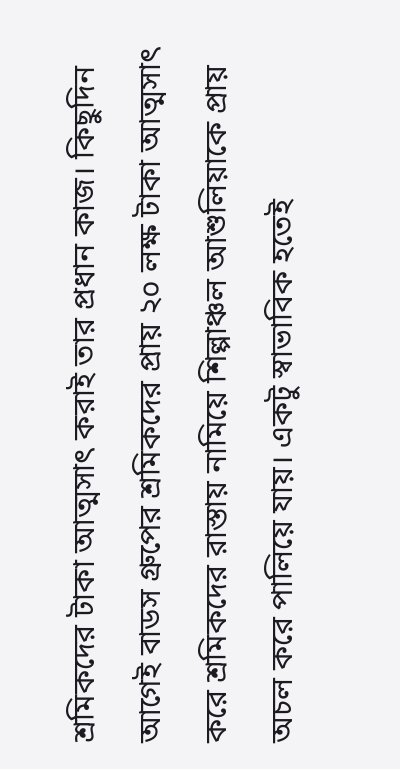শ্রমিকদের টাকা আত্মসাৎ করাই তার প্রধান কাজ। কিছুদিন আগেই বাডস গ্রুপের শ্রমিকদের প্রায় ২০ লক্ষ টাকা আত্মসাৎ করে শ্রমিকদের রাস্তায় নামিয়ে শিল্পাঞ্চল আশুলিয়াকে প্রায় অচল করে পালিয়ে যায়। একটু স্বাভাবিক হতেই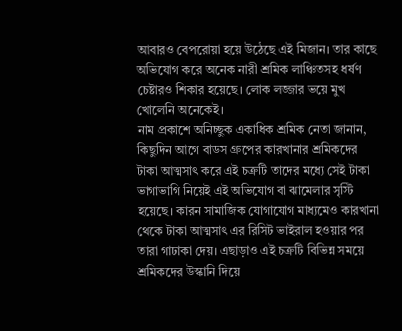আবারও বেপরোয়া হয়ে উঠেছে এই মিজান। তার কাছে অভিযোগ করে অনেক নারী শ্রমিক লাঞ্চিতসহ ধর্ষণ চেষ্টারও শিকার হয়েছে। লোক লজ্জার ভয়ে মুখ খোলেনি অনেকেই।
নাম প্রকাশে অনিচ্ছুক একাধিক শ্রমিক নেতা জানান, কিছুদিন আগে বাডস গ্রুপের কারখানার শ্রমিকদের টাকা আত্মসাৎ করে এই চক্রটি তাদের মধ্যে সেই টাকা ভাগাভাগি নিয়েই এই অভিযোগ বা ঝামেলার সৃস্টি হয়েছে। কারন সামাজিক যোগাযোগ মাধ্যমেও কারখানা থেকে টাকা আত্মসাৎ এর রিসিট ভাইরাল হওয়ার পর তারা গাঢাকা দেয়। এছাড়াও এই চক্রটি বিভিন্ন সময়ে শ্রমিকদের উস্কানি দিয়ে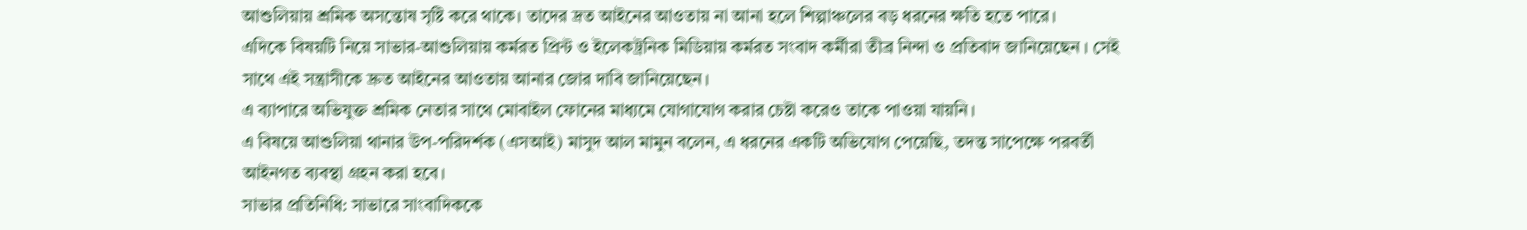আশুলিয়ায় শ্রমিক অসন্তোষ সৃষ্টি করে থাকে। তাদের দ্রত আইনের আওতায় না আনা হলে শিল্পাঞ্চলের বড় ধরনের ক্ষতি হতে পারে।
এদিকে বিষয়টি নিয়ে সাভার-আশুলিয়ায় কর্মরত প্রিন্ট ও ইলেকট্রনিক মিডিয়ায় কর্মরত সংবাদ কর্মীরা তীব্র নিন্দা ও প্রতিবাদ জানিয়েছেন । সেই সাথে এই সন্ত্রাসীকে দ্রুত আইনের আওতায় আনার জোর দাবি জানিয়েছেন।
এ ব্যাপারে অভিযুক্ত শ্রমিক নেতার সাথে মোবাইল ফোনের মাধ্যমে যোগাযোগ করার চেষ্টা করেও তাকে পাওয়া যায়নি।
এ বিষয়ে আশুলিয়া থানার উপ-পরিদর্শক (এসআই) মাসুদ আল মামুন বলেন, এ ধরনের একটি অভিযোগ পেয়েছি, তদন্ত সাপেক্ষে পরবর্তী আইনগত ব্যবস্থা গ্রহন করা হবে।
সাভার প্রতিনিধি: সাভারে সাংবাদিককে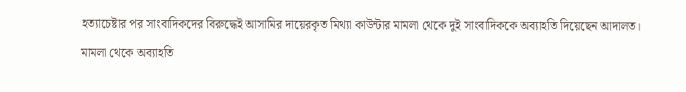হত্যাচেষ্টার পর সাংবাদিকদের বিরুদ্ধেই আসামির দায়েরকৃত মিথ্যা কাউন্টার মামলা থেকে দুই সাংবাদিককে অব্যাহতি দিয়েছেন আদালত। মামলা থেকে অব্যাহতি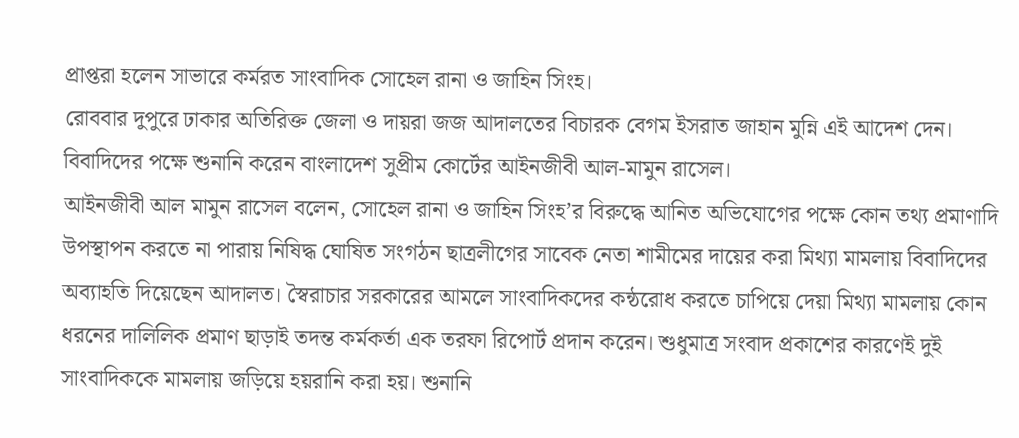প্রাপ্তরা হলেন সাভারে কর্মরত সাংবাদিক সোহেল রানা ও জাহিন সিংহ।
রোববার দুপুরে ঢাকার অতিরিক্ত জেলা ও দায়রা জজ আদালতের বিচারক বেগম ইসরাত জাহান মুন্নি এই আদেশ দেন। বিবাদিদের পক্ষে শুনানি করেন বাংলাদেশ সুপ্রীম কোর্টের আইনজীবী আল-মামুন রাসেল।
আইনজীবী আল মামুন রাসেল বলেন, সোহেল রানা ও জাহিন সিংহ’র বিরুদ্ধে আনিত অভিযোগের পক্ষে কোন তথ্য প্রমাণাদি উপস্থাপন করতে না পারায় নিষিদ্ধ ঘোষিত সংগঠন ছাত্রলীগের সাবেক নেতা শামীমের দায়ের করা মিথ্যা মামলায় বিবাদিদের অব্যাহতি দিয়েছেন আদালত। স্বৈরাচার সরকারের আমলে সাংবাদিকদের কন্ঠরোধ করতে চাপিয়ে দেয়া মিথ্যা মামলায় কোন ধরনের দালিলিক প্রমাণ ছাড়াই তদন্ত কর্মকর্তা এক তরফা রিপোর্ট প্রদান করেন। শুধুমাত্র সংবাদ প্রকাশের কারণেই দুই সাংবাদিককে মামলায় জড়িয়ে হয়রানি করা হয়। শুনানি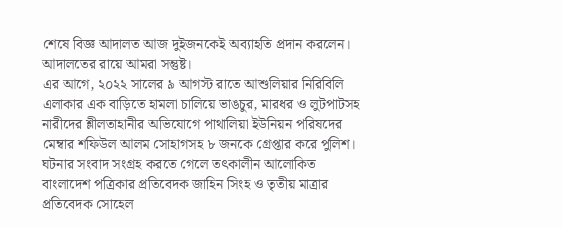শেষে বিজ্ঞ আদালত আজ দুইজনকেই অব্যাহতি প্রদান করলেন। আদালতের রায়ে আমরা সন্তুষ্ট।
এর আগে, ২০২২ সালের ৯ আগস্ট রাতে আশুলিয়ার নিরিবিলি এলাকার এক বাড়িতে হামলা চালিয়ে ভাঙচুর, মারধর ও লুটপাটসহ নারীদের শ্লীলতাহানীর অভিযোগে পাথালিয়া ইউনিয়ন পরিষদের মেম্বার শফিউল আলম সোহাগসহ ৮ জনকে গ্রেপ্তার করে পুলিশ। ঘটনার সংবাদ সংগ্রহ করতে গেলে তৎকালীন আলোকিত বাংলাদেশ পত্রিকার প্রতিবেদক জাহিন সিংহ ও তৃতীয় মাত্রার প্রতিবেদক সোহেল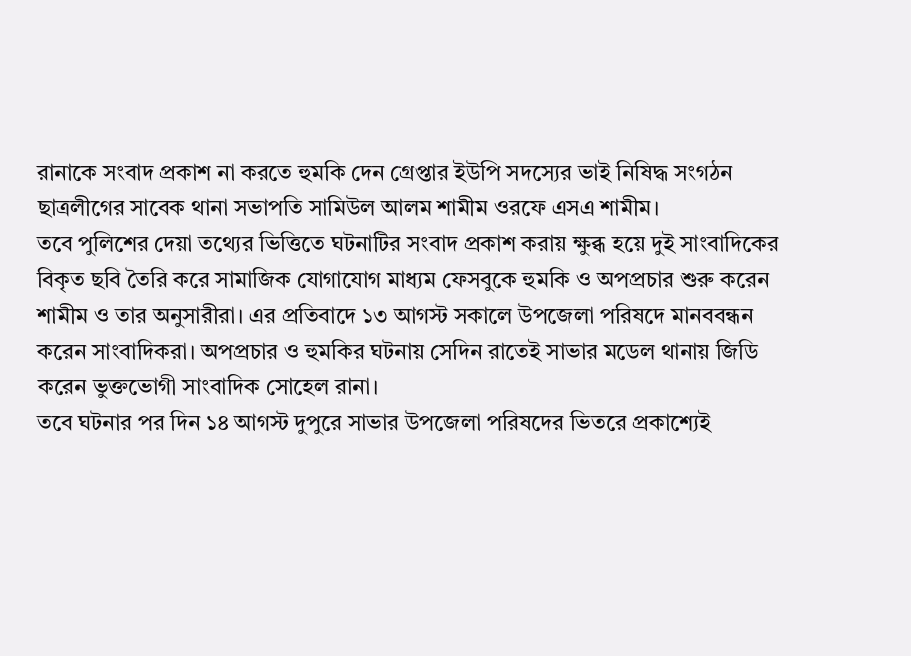রানাকে সংবাদ প্রকাশ না করতে হুমকি দেন গ্রেপ্তার ইউপি সদস্যের ভাই নিষিদ্ধ সংগঠন ছাত্রলীগের সাবেক থানা সভাপতি সামিউল আলম শামীম ওরফে এসএ শামীম।
তবে পুলিশের দেয়া তথ্যের ভিত্তিতে ঘটনাটির সংবাদ প্রকাশ করায় ক্ষুব্ধ হয়ে দুই সাংবাদিকের বিকৃত ছবি তৈরি করে সামাজিক যোগাযোগ মাধ্যম ফেসবুকে হুমকি ও অপপ্রচার শুরু করেন শামীম ও তার অনুসারীরা। এর প্রতিবাদে ১৩ আগস্ট সকালে উপজেলা পরিষদে মানববন্ধন করেন সাংবাদিকরা। অপপ্রচার ও হুমকির ঘটনায় সেদিন রাতেই সাভার মডেল থানায় জিডি করেন ভুক্তভোগী সাংবাদিক সোহেল রানা।
তবে ঘটনার পর দিন ১৪ আগস্ট দুপুরে সাভার উপজেলা পরিষদের ভিতরে প্রকাশ্যেই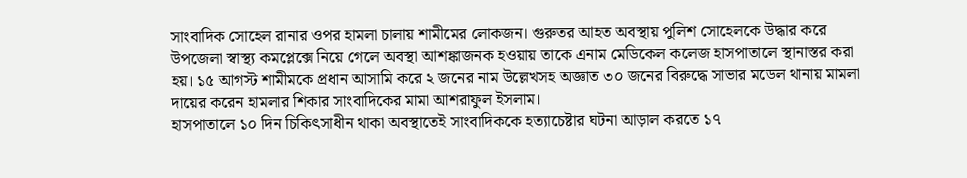সাংবাদিক সোহেল রানার ওপর হামলা চালায় শামীমের লোকজন। গুরুতর আহত অবস্থায় পুলিশ সোহেলকে উদ্ধার করে উপজেলা স্বাস্থ্য কমপ্লেক্সে নিয়ে গেলে অবস্থা আশঙ্কাজনক হওয়ায় তাকে এনাম মেডিকেল কলেজ হাসপাতালে স্থানাস্তর করা হয়। ১৫ আগস্ট শামীমকে প্রধান আসামি করে ২ জনের নাম উল্লেখসহ অজ্ঞাত ৩০ জনের বিরুদ্ধে সাভার মডেল থানায় মামলা দায়ের করেন হামলার শিকার সাংবাদিকের মামা আশরাফুল ইসলাম।
হাসপাতালে ১০ দিন চিকিৎসাধীন থাকা অবস্থাতেই সাংবাদিককে হত্যাচেষ্টার ঘটনা আড়াল করতে ১৭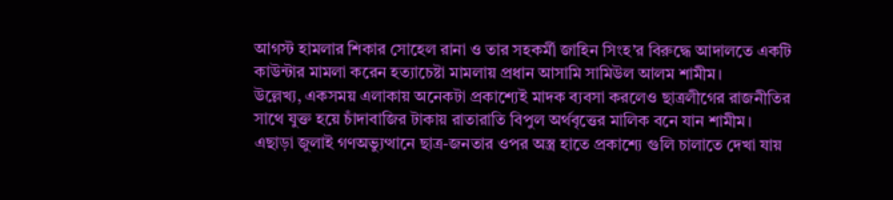আগস্ট হামলার শিকার সোহেল রানা ও তার সহকর্মী জাহিন সিংহ’র বিরুদ্ধে আদালতে একটি কাউন্টার মামলা করেন হত্যাচেষ্টা মামলায় প্রধান আসামি সামিউল আলম শামীম।
উল্লেখ্য, একসময় এলাকায় অনেকটা প্রকাশ্যেই মাদক ব্যবসা করলেও ছাত্রলীগের রাজনীতির সাথে যুক্ত হয়ে চাঁদাবাজির টাকায় রাতারাতি বিপুল অর্থবৃত্তের মালিক বনে যান শামীম। এছাড়া জুলাই গণঅভ্যুত্থানে ছাত্র-জনতার ওপর অস্ত্র হাতে প্রকাশ্যে গুলি চালাতে দেখা যায়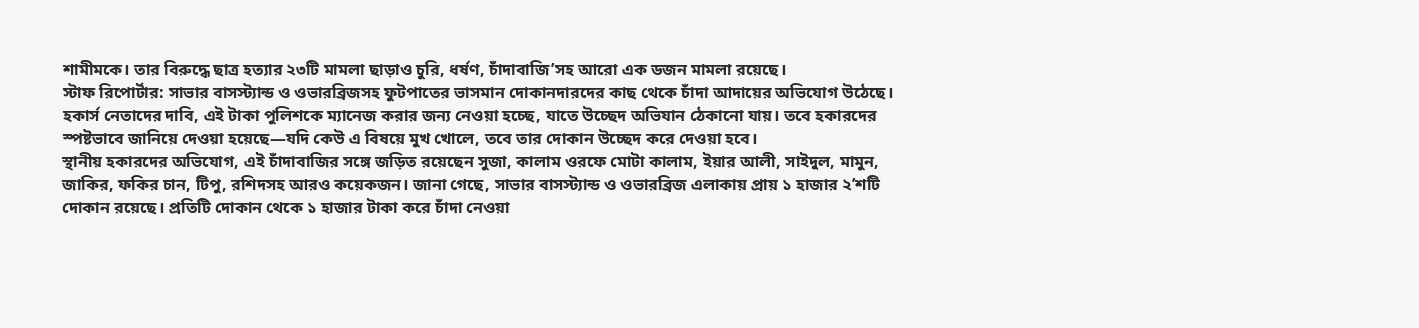শামীমকে। তার বিরুদ্ধে ছাত্র হত্যার ২৩টি মামলা ছাড়াও চুরি, ধর্ষণ, চাঁদাবাজি’সহ আরো এক ডজন মামলা রয়েছে।
স্টাফ রিপোর্টার: সাভার বাসস্ট্যান্ড ও ওভারব্রিজসহ ফুটপাতের ভাসমান দোকানদারদের কাছ থেকে চাঁদা আদায়ের অভিযোগ উঠেছে। হকার্স নেতাদের দাবি, এই টাকা পুলিশকে ম্যানেজ করার জন্য নেওয়া হচ্ছে, যাতে উচ্ছেদ অভিযান ঠেকানো যায়। তবে হকারদের স্পষ্টভাবে জানিয়ে দেওয়া হয়েছে—যদি কেউ এ বিষয়ে মুখ খোলে, তবে তার দোকান উচ্ছেদ করে দেওয়া হবে।
স্থানীয় হকারদের অভিযোগ, এই চাঁদাবাজির সঙ্গে জড়িত রয়েছেন সুজা, কালাম ওরফে মোটা কালাম, ইয়ার আলী, সাইদুল, মামুন, জাকির, ফকির চান, টিপু, রশিদসহ আরও কয়েকজন। জানা গেছে, সাভার বাসস্ট্যান্ড ও ওভারব্রিজ এলাকায় প্রায় ১ হাজার ২’শটি দোকান রয়েছে। প্রতিটি দোকান থেকে ১ হাজার টাকা করে চাঁদা নেওয়া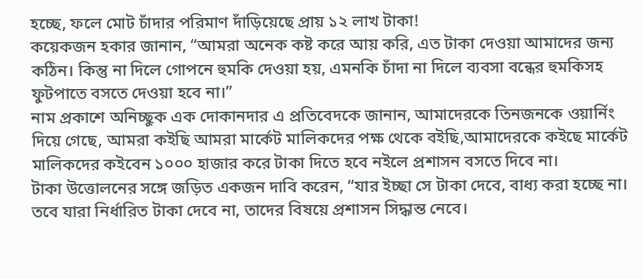হচ্ছে, ফলে মোট চাঁদার পরিমাণ দাঁড়িয়েছে প্রায় ১২ লাখ টাকা!
কয়েকজন হকার জানান, “আমরা অনেক কষ্ট করে আয় করি, এত টাকা দেওয়া আমাদের জন্য কঠিন। কিন্তু না দিলে গোপনে হুমকি দেওয়া হয়, এমনকি চাঁদা না দিলে ব্যবসা বন্ধের হুমকিসহ ফুটপাতে বসতে দেওয়া হবে না।”
নাম প্রকাশে অনিচ্ছুক এক দোকানদার এ প্রতিবেদকে জানান, আমাদেরকে তিনজনকে ওয়ার্নিং দিয়ে গেছে, আমরা কইছি আমরা মার্কেট মালিকদের পক্ষ থেকে বইছি,আমাদেরকে কইছে মার্কেট মালিকদের কইবেন ১০০০ হাজার করে টাকা দিতে হবে নইলে প্রশাসন বসতে দিবে না।
টাকা উত্তোলনের সঙ্গে জড়িত একজন দাবি করেন, “যার ইচ্ছা সে টাকা দেবে, বাধ্য করা হচ্ছে না। তবে যারা নির্ধারিত টাকা দেবে না, তাদের বিষয়ে প্রশাসন সিদ্ধান্ত নেবে।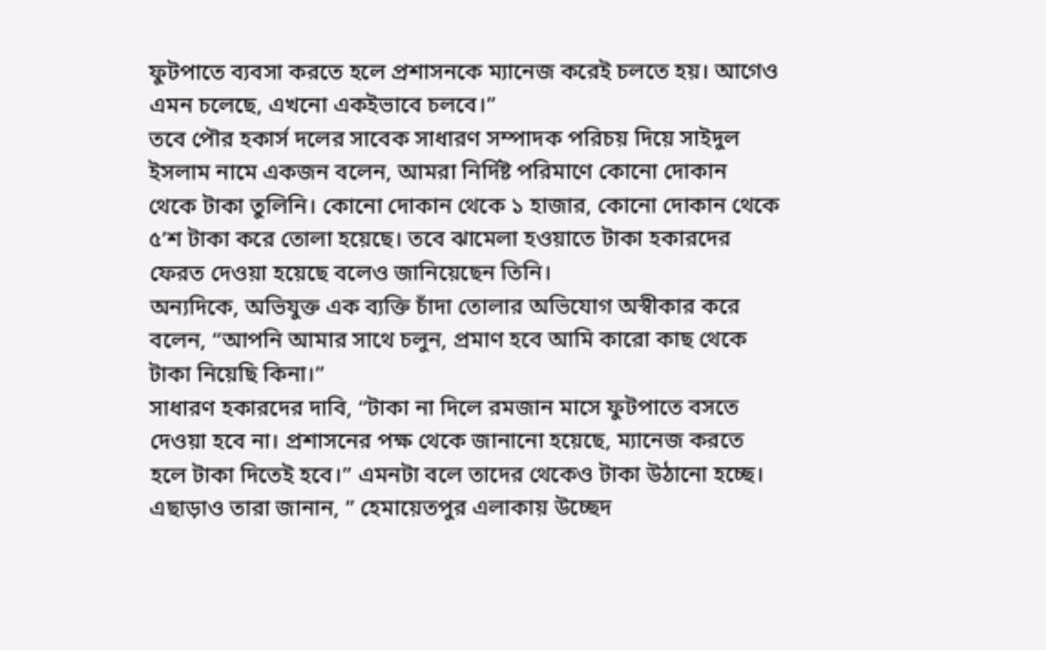ফুটপাতে ব্যবসা করতে হলে প্রশাসনকে ম্যানেজ করেই চলতে হয়। আগেও এমন চলেছে, এখনো একইভাবে চলবে।”
তবে পৌর হকার্স দলের সাবেক সাধারণ সম্পাদক পরিচয় দিয়ে সাইদুল ইসলাম নামে একজন বলেন, আমরা নির্দিষ্ট পরিমাণে কোনো দোকান থেকে টাকা তুলিনি। কোনো দোকান থেকে ১ হাজার, কোনো দোকান থেকে ৫’শ টাকা করে তোলা হয়েছে। তবে ঝামেলা হওয়াতে টাকা হকারদের ফেরত দেওয়া হয়েছে বলেও জানিয়েছেন তিনি।
অন্যদিকে, অভিযুক্ত এক ব্যক্তি চাঁদা তোলার অভিযোগ অস্বীকার করে বলেন, “আপনি আমার সাথে চলুন, প্রমাণ হবে আমি কারো কাছ থেকে টাকা নিয়েছি কিনা।”
সাধারণ হকারদের দাবি, “টাকা না দিলে রমজান মাসে ফুটপাতে বসতে দেওয়া হবে না। প্রশাসনের পক্ষ থেকে জানানো হয়েছে, ম্যানেজ করতে হলে টাকা দিতেই হবে।” এমনটা বলে তাদের থেকেও টাকা উঠানো হচ্ছে।
এছাড়াও তারা জানান, ” হেমায়েতপুর এলাকায় উচ্ছেদ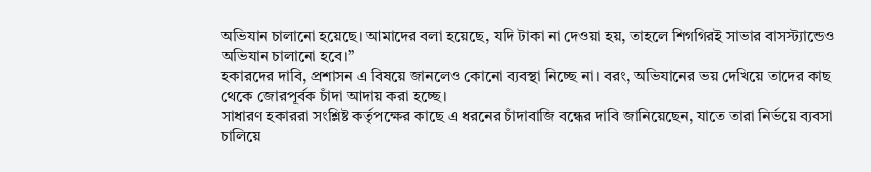অভিযান চালানো হয়েছে। আমাদের বলা হয়েছে, যদি টাকা না দেওয়া হয়, তাহলে শিগগিরই সাভার বাসস্ট্যান্ডেও অভিযান চালানো হবে।”
হকারদের দাবি, প্রশাসন এ বিষয়ে জানলেও কোনো ব্যবস্থা নিচ্ছে না। বরং, অভিযানের ভয় দেখিয়ে তাদের কাছ থেকে জোরপূর্বক চাঁদা আদায় করা হচ্ছে।
সাধারণ হকাররা সংশ্লিষ্ট কর্তৃপক্ষের কাছে এ ধরনের চাঁদাবাজি বন্ধের দাবি জানিয়েছেন, যাতে তারা নির্ভয়ে ব্যবসা চালিয়ে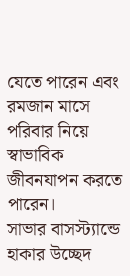যেতে পারেন এবং রমজান মাসে পরিবার নিয়ে স্বাভাবিক জীবনযাপন করতে পারেন।
সাভার বাসস্ট্যান্ডে হাকার উচ্ছেদ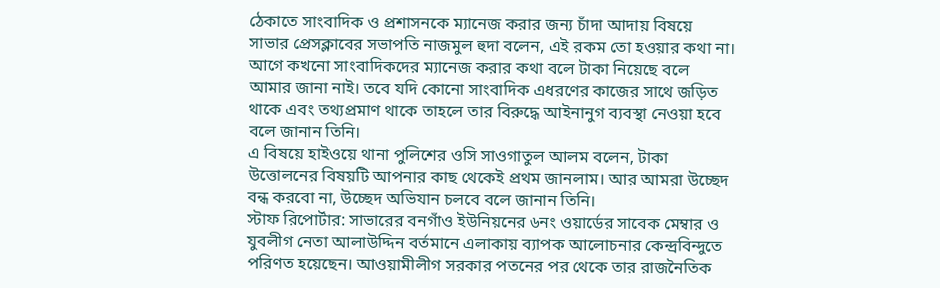ঠেকাতে সাংবাদিক ও প্রশাসনকে ম্যানেজ করার জন্য চাঁদা আদায় বিষয়ে সাভার প্রেসক্লাবের সভাপতি নাজমুল হুদা বলেন, এই রকম তো হওয়ার কথা না। আগে কখনো সাংবাদিকদের ম্যানেজ করার কথা বলে টাকা নিয়েছে বলে আমার জানা নাই। তবে যদি কোনো সাংবাদিক এধরণের কাজের সাথে জড়িত থাকে এবং তথ্যপ্রমাণ থাকে তাহলে তার বিরুদ্ধে আইনানুগ ব্যবস্থা নেওয়া হবে বলে জানান তিনি।
এ বিষয়ে হাইওয়ে থানা পুলিশের ওসি সাওগাতুল আলম বলেন, টাকা উত্তোলনের বিষয়টি আপনার কাছ থেকেই প্রথম জানলাম। আর আমরা উচ্ছেদ বন্ধ করবো না, উচ্ছেদ অভিযান চলবে বলে জানান তিনি।
স্টাফ রিপোর্টার: সাভারের বনগাঁও ইউনিয়নের ৬নং ওয়ার্ডের সাবেক মেম্বার ও যুবলীগ নেতা আলাউদ্দিন বর্তমানে এলাকায় ব্যাপক আলোচনার কেন্দ্রবিন্দুতে পরিণত হয়েছেন। আওয়ামীলীগ সরকার পতনের পর থেকে তার রাজনৈতিক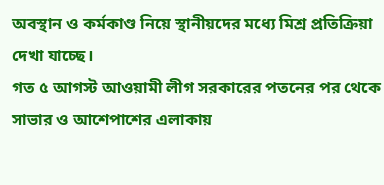অবস্থান ও কর্মকাণ্ড নিয়ে স্থানীয়দের মধ্যে মিশ্র প্রতিক্রিয়া দেখা যাচ্ছে।
গত ৫ আগস্ট আওয়ামী লীগ সরকারের পতনের পর থেকে সাভার ও আশেপাশের এলাকায়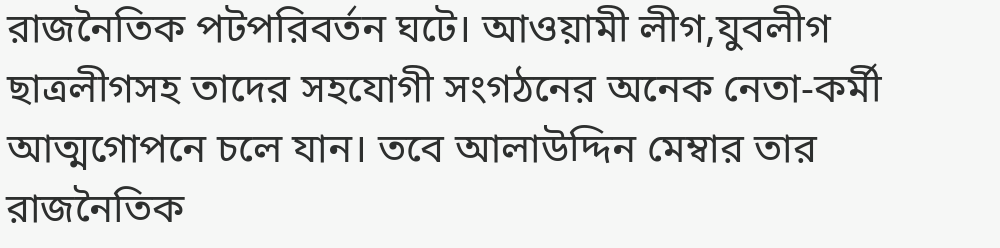রাজনৈতিক পটপরিবর্তন ঘটে। আওয়ামী লীগ,যুবলীগ ছাত্রলীগসহ তাদের সহযোগী সংগঠনের অনেক নেতা-কর্মী আত্মগোপনে চলে যান। তবে আলাউদ্দিন মেম্বার তার রাজনৈতিক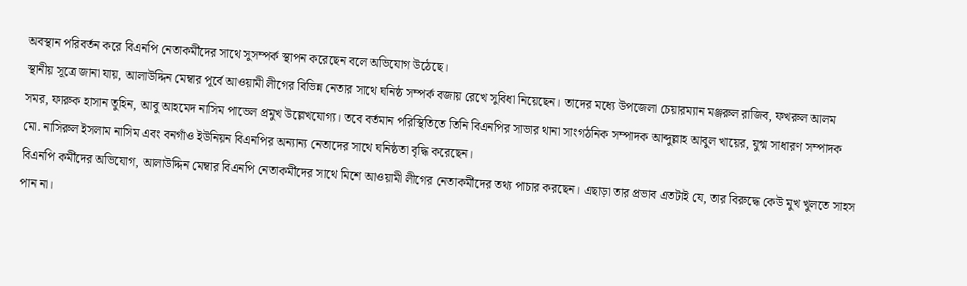অবস্থান পরিবর্তন করে বিএনপি নেতাকর্মীদের সাথে সুসম্পর্ক স্থাপন করেছেন বলে অভিযোগ উঠেছে।
স্থানীয় সূত্রে জানা যায়, আলাউদ্দিন মেম্বার পূর্বে আওয়ামী লীগের বিভিন্ন নেতার সাথে ঘনিষ্ঠ সম্পর্ক বজায় রেখে সুবিধা নিয়েছেন। তাদের মধ্যে উপজেলা চেয়ারম্যান মঞ্জরুল রাজিব, ফখরুল আলম সমর, ফারুক হাসান তুহিন, আবু আহমেদ নাসিম পাভেল প্রমুখ উল্লেখযোগ্য। তবে বর্তমান পরিস্থিতিতে তিনি বিএনপির সাভার থানা সাংগঠনিক সম্পাদক আব্দুল্লাহ আবুল খায়ের, যুগ্ম সাধারণ সম্পাদক মো. নাসিরুল ইসলাম নাসিম এবং বনগাঁও ইউনিয়ন বিএনপির অন্যান্য নেতাদের সাথে ঘনিষ্ঠতা বৃদ্ধি করেছেন।
বিএনপি কর্মীদের অভিযোগ, আলাউদ্দিন মেম্বার বিএনপি নেতাকর্মীদের সাথে মিশে আওয়ামী লীগের নেতাকর্মীদের তথ্য পাচার করছেন। এছাড়া তার প্রভাব এতটাই যে, তার বিরুদ্ধে কেউ মুখ খুলতে সাহস পান না।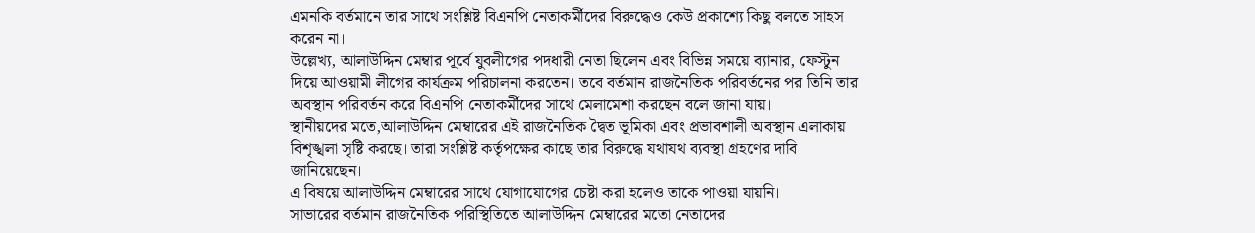এমনকি বর্তমানে তার সাথে সংশ্লিষ্ট বিএনপি নেতাকর্মীদের বিরুদ্ধেও কেউ প্রকাশ্যে কিছু বলতে সাহস করেন না।
উল্লেখ্য, আলাউদ্দিন মেম্বার পূর্বে যুবলীগের পদধারী নেতা ছিলেন এবং বিভিন্ন সময়ে ব্যানার, ফেস্টুন দিয়ে আওয়ামী লীগের কার্যক্রম পরিচালনা করতেন। তবে বর্তমান রাজনৈতিক পরিবর্তনের পর তিনি তার অবস্থান পরিবর্তন করে বিএনপি নেতাকর্মীদের সাথে মেলামেশা করছেন বলে জানা যায়।
স্থানীয়দের মতে,আলাউদ্দিন মেম্বারের এই রাজনৈতিক দ্বৈত ভূমিকা এবং প্রভাবশালী অবস্থান এলাকায় বিশৃঙ্খলা সৃষ্টি করছে। তারা সংশ্লিষ্ট কর্তৃপক্ষের কাছে তার বিরুদ্ধে যথাযথ ব্যবস্থা গ্রহণের দাবি জানিয়েছেন।
এ বিষয়ে আলাউদ্দিন মেম্বারের সাথে যোগাযোগের চেষ্টা করা হলেও তাকে পাওয়া যায়নি।
সাভারের বর্তমান রাজনৈতিক পরিস্থিতিতে আলাউদ্দিন মেম্বারের মতো নেতাদের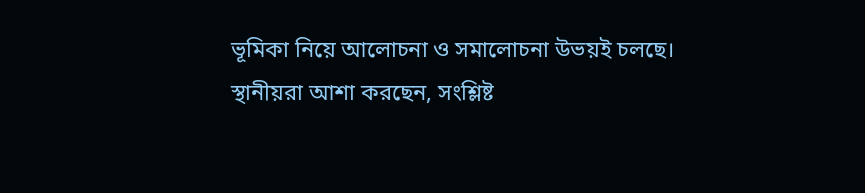ভূমিকা নিয়ে আলোচনা ও সমালোচনা উভয়ই চলছে। স্থানীয়রা আশা করছেন, সংশ্লিষ্ট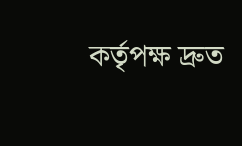কর্তৃপক্ষ দ্রুত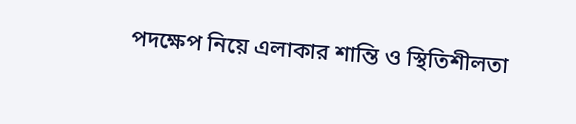পদক্ষেপ নিয়ে এলাকার শান্তি ও স্থিতিশীলতা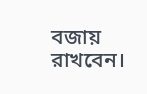বজায় রাখবেন।